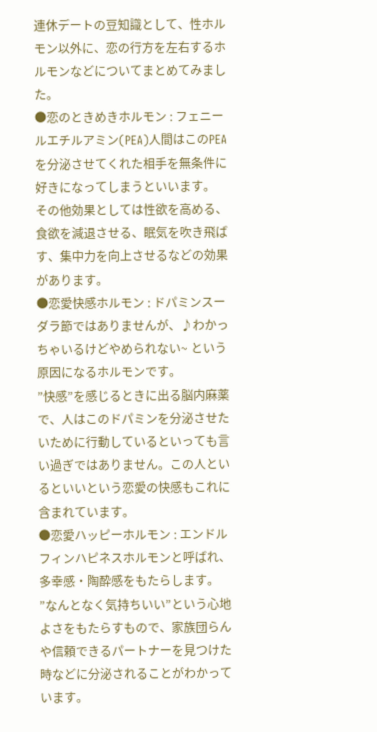連休デートの豆知識として、性ホルモン以外に、恋の行方を左右するホルモンなどについてまとめてみました。
●恋のときめきホルモン : フェニールエチルアミン(PEA)人間はこのPEAを分泌させてくれた相手を無条件に好きになってしまうといいます。
その他効果としては性欲を高める、食欲を減退させる、眠気を吹き飛ばす、集中力を向上させるなどの効果があります。
●恋愛快感ホルモン : ドパミンスーダラ節ではありませんが、♪わかっちゃいるけどやめられない~ という原因になるホルモンです。
”快感”を感じるときに出る脳内麻薬で、人はこのドパミンを分泌させたいために行動しているといっても言い過ぎではありません。この人といるといいという恋愛の快感もこれに含まれています。
●恋愛ハッピーホルモン : エンドルフィンハピネスホルモンと呼ばれ、多幸感・陶酔感をもたらします。
”なんとなく気持ちいい”という心地よさをもたらすもので、家族団らんや信頼できるパートナーを見つけた時などに分泌されることがわかっています。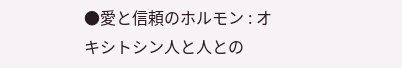●愛と信頼のホルモン : オキシトシン人と人との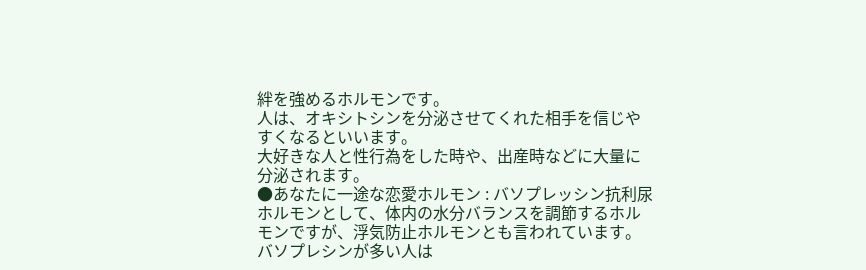絆を強めるホルモンです。
人は、オキシトシンを分泌させてくれた相手を信じやすくなるといいます。
大好きな人と性行為をした時や、出産時などに大量に分泌されます。
●あなたに一途な恋愛ホルモン : バソプレッシン抗利尿ホルモンとして、体内の水分バランスを調節するホルモンですが、浮気防止ホルモンとも言われています。
バソプレシンが多い人は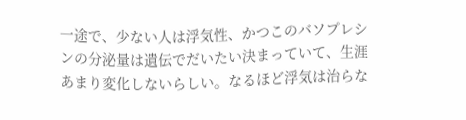一途で、少ない人は浮気性、かつこのバソプレシンの分泌量は遺伝でだいたい決まっていて、生涯あまり変化しないらしい。なるほど浮気は治らな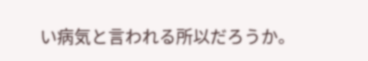い病気と言われる所以だろうか。